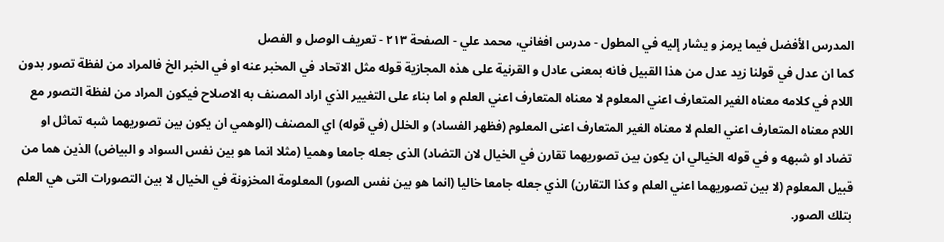المدرس الأفضل فيما يرمز و يشار إليه في المطول - مدرس افغاني، محمد علي - الصفحة ٢١٣ - تعريف الوصل و الفصل
كما ان عدل في قولنا زيد عدل من هذا القبيل فانه بمعنى عادل و القرنية على هذه المجازية قوله مثل الاتحاد في المخبر عنه او في الخبر الخ فالمراد من لفظة تصور بدون اللام في كلامه معناه الغير المتعارف اعني المعلوم لا معناه المتعارف اعني العلم و اما بناء على التغيير الذي اراد المصنف به الاصلاح فيكون المراد من لفظة التصور مع اللام معناه المتعارف اعني العلم لا معناه الغير المتعارف اعنى المعلوم (فظهر الفساد) و الخلل (في قوله) اي المصنف (الوهمي ان يكون بين تصوريهما شبه تماثل او تضاد او شبهه و في قوله الخيالي ان يكون بين تصوريهما تقارن في الخيال لان التضاد) الذى جعله جامعا وهميا (مثلا انما هو بين نفس السواد و البياض) الذين هما من قبيل المعلوم (لا بين تصوريهما اعني العلم و كذا التقارن) الذي جعله جامعا خاليا (انما هو بين نفس الصور) المعلومة المخزونة في الخيال لا بين التصورات التى هي العلم بتلك الصور.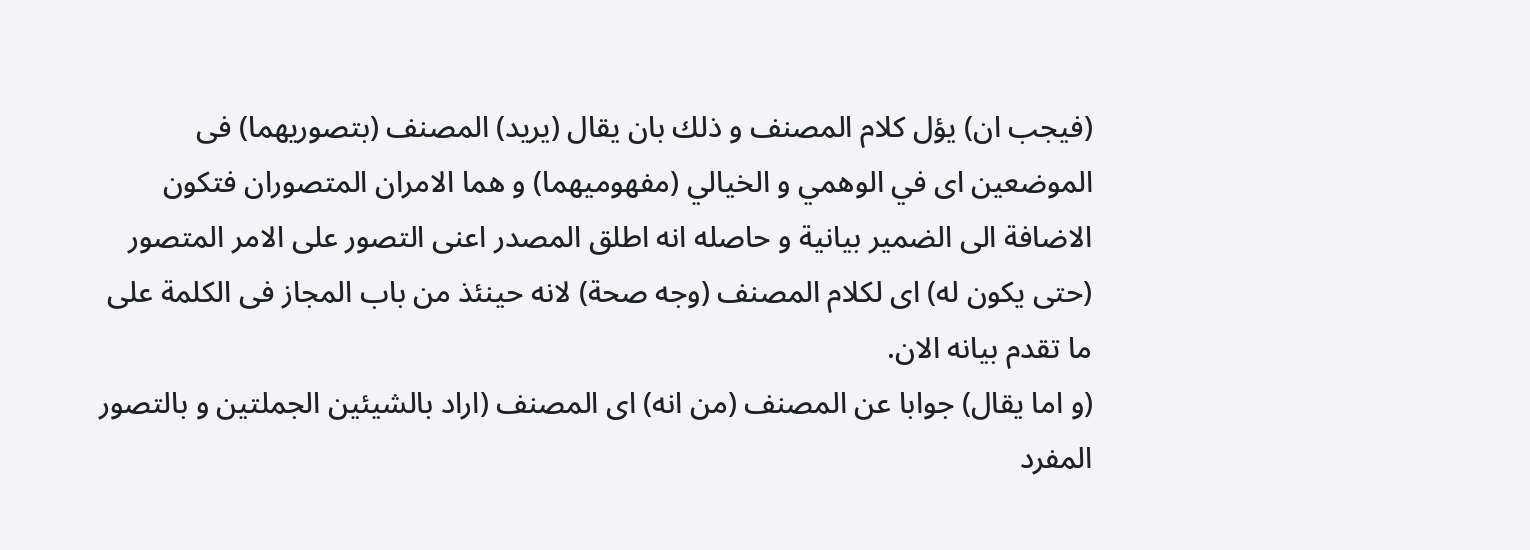(فيجب ان) يؤل كلام المصنف و ذلك بان يقال (يريد) المصنف (بتصوريهما) فى الموضعين اى في الوهمي و الخيالي (مفهوميهما) و هما الامران المتصوران فتكون الاضافة الى الضمير بيانية و حاصله انه اطلق المصدر اعنى التصور على الامر المتصور (حتى يكون له) اى لكلام المصنف (وجه صحة) لانه حينئذ من باب المجاز فى الكلمة على ما تقدم بيانه الان.
(و اما يقال) جوابا عن المصنف (من انه) اى المصنف (اراد بالشيئين الجملتين و بالتصور المفرد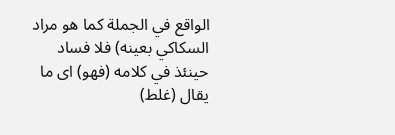الواقع في الجملة كما هو مراد السكاكي بعينه) فلا فساد حينئذ في كلامه (فهو) اى ما يقال (غلط)